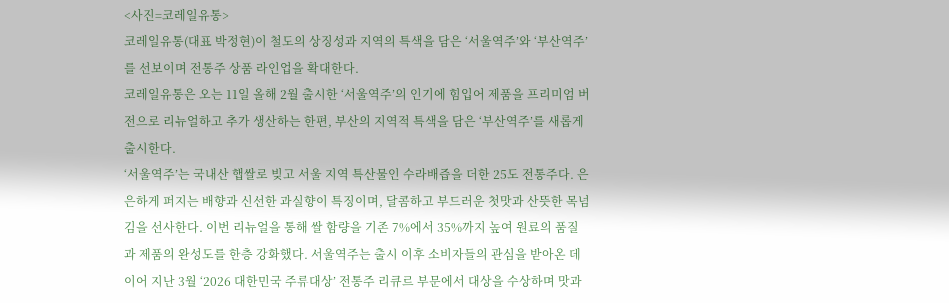<사진=코레일유통>
코레일유통(대표 박정현)이 철도의 상징성과 지역의 특색을 담은 ‘서울역주’와 ‘부산역주’를 선보이며 전통주 상품 라인업을 확대한다.
코레일유통은 오는 11일 올해 2월 출시한 ‘서울역주’의 인기에 힘입어 제품을 프리미엄 버전으로 리뉴얼하고 추가 생산하는 한편, 부산의 지역적 특색을 담은 ‘부산역주’를 새롭게 출시한다.
‘서울역주’는 국내산 햅쌀로 빚고 서울 지역 특산물인 수라배즙을 더한 25도 전통주다. 은은하게 퍼지는 배향과 신선한 과실향이 특징이며, 달콤하고 부드러운 첫맛과 산뜻한 목넘김을 선사한다. 이번 리뉴얼을 통해 쌀 함량을 기존 7%에서 35%까지 높여 원료의 품질과 제품의 완성도를 한층 강화했다. 서울역주는 출시 이후 소비자들의 관심을 받아온 데 이어 지난 3월 ‘2026 대한민국 주류대상’ 전통주 리큐르 부문에서 대상을 수상하며 맛과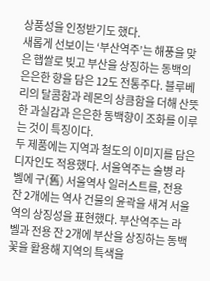상품성을 인정받기도 했다.
새롭게 선보이는 ‘부산역주’는 해풍을 맞은 햅쌀로 빚고 부산을 상징하는 동백의 은은한 향을 담은 12도 전통주다. 블루베리의 달콤함과 레몬의 상큼함을 더해 산뜻한 과실감과 은은한 동백향이 조화를 이루는 것이 특징이다.
두 제품에는 지역과 철도의 이미지를 담은 디자인도 적용했다. 서울역주는 술병 라벨에 구(舊) 서울역사 일러스트를, 전용 잔 2개에는 역사 건물의 윤곽을 새겨 서울역의 상징성을 표현했다. 부산역주는 라벨과 전용 잔 2개에 부산을 상징하는 동백꽃을 활용해 지역의 특색을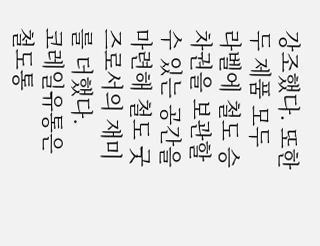강조했다. 또한 두 제품 모두 라벨에 철도 승차권을 보관할 수 있는 공간을 마련해 철도 굿즈로서의 재미를 더했다.
코레일유통은 철도통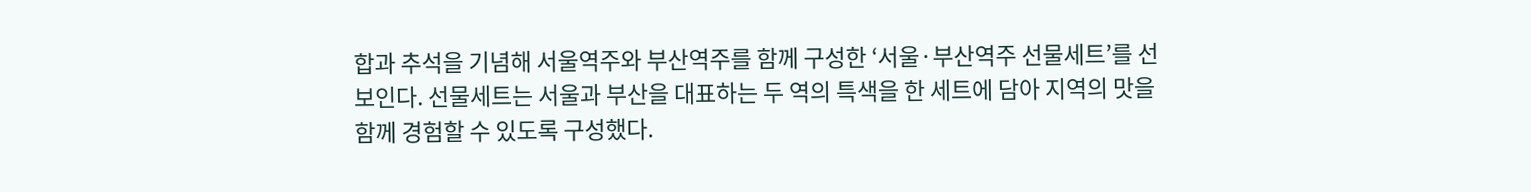합과 추석을 기념해 서울역주와 부산역주를 함께 구성한 ‘서울·부산역주 선물세트’를 선보인다. 선물세트는 서울과 부산을 대표하는 두 역의 특색을 한 세트에 담아 지역의 맛을 함께 경험할 수 있도록 구성했다.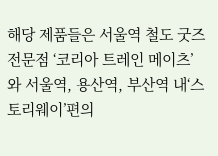해당 제품들은 서울역 철도 굿즈 전문점 ‘코리아 트레인 메이츠’와 서울역, 용산역, 부산역 내‘스토리웨이’편의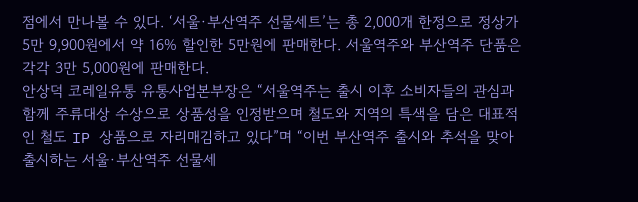점에서 만나볼 수 있다. ‘서울·부산역주 선물세트’는 총 2,000개 한정으로 정상가 5만 9,900원에서 약 16% 할인한 5만원에 판매한다. 서울역주와 부산역주 단품은 각각 3만 5,000원에 판매한다.
안상덕 코레일유통 유통사업본부장은 “서울역주는 출시 이후 소비자들의 관심과 함께 주류대상 수상으로 상품성을 인정받으며 철도와 지역의 특색을 담은 대표적인 철도 IP 상품으로 자리매김하고 있다”며 “이번 부산역주 출시와 추석을 맞아 출시하는 서울·부산역주 선물세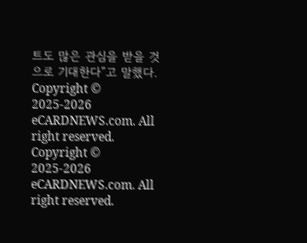트도 많은 관심을 받을 것으로 기대한다”고 말했다.
Copyright © 2025-2026 eCARDNEWS.com. All right reserved.
Copyright © 2025-2026 eCARDNEWS.com. All right reserved.